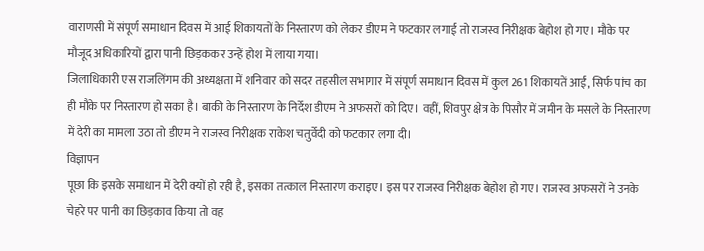वाराणसी में संपूर्ण समाधान दिवस में आई शिकायतों के निस्तारण को लेकर डीएम ने फटकार लगाई तो राजस्व निरीक्षक बेहोश हो गए। मौके पर मौजूद अधिकारियों द्वारा पानी छिड़ककर उन्हें होश में लाया गया।
जिलाधिकारी एस राजलिंगम की अध्यक्षता में शनिवार को सदर तहसील सभागार में संपूर्ण समाधान दिवस में कुल 261 शिकायतें आईं, सिर्फ पांच का ही मौके पर निस्तारण हो सका है। बाकी के निस्तारण के निर्देश डीएम ने अफसरों को दिए। वहीं, शिवपुर क्षेत्र के पिसौर में जमीन के मसले के निस्तारण में देरी का मामला उठा तो डीएम ने राजस्व निरीक्षक राकेश चतुर्वेदी को फटकार लगा दी।
विज्ञापन
पूछा कि इसके समाधान में देरी क्यों हो रही है, इसका तत्काल निस्तारण कराइए। इस पर राजस्व निरीक्षक बेहोश हो गए। राजस्व अफसरों ने उनके चेहरे पर पानी का छिड़काव किया तो वह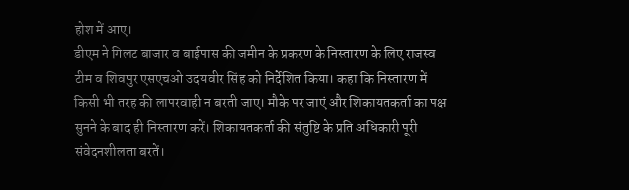होश में आए।
डीएम ने गिलट बाजार व बाईपास की जमीन के प्रकरण के निस्तारण के लिए राजस्व टीम व शिवपुर एसएचओ उदयवीर सिंह को निर्देशित किया। कहा कि निस्तारण में किसी भी तरह की लापरवाही न बरती जाए। मौके पर जाएं और शिकायतकर्ता का पक्ष सुनने के बाद ही निस्तारण करें। शिकायतकर्ता की संतुष्टि के प्रति अधिकारी पूरी संवेदनशीलता बरतें।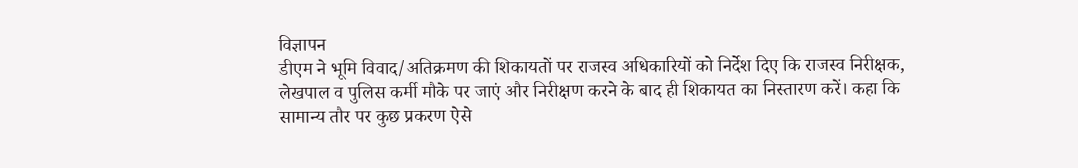विज्ञापन
डीएम ने भूमि विवाद/अतिक्रमण की शिकायतों पर राजस्व अधिकारियों को निर्देश दिए कि राजस्व निरीक्षक, लेखपाल व पुलिस कर्मी मौके पर जाएं और निरीक्षण करने के बाद ही शिकायत का निस्तारण करें। कहा कि सामान्य तौर पर कुछ प्रकरण ऐसे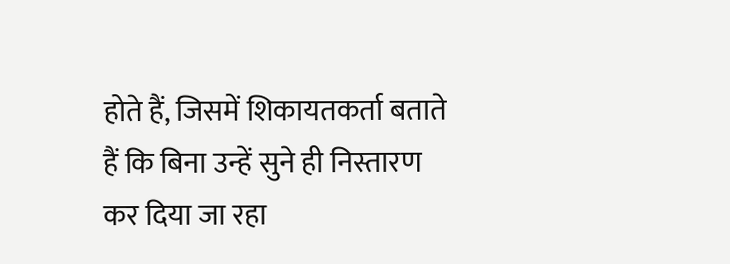होते हैं, जिसमें शिकायतकर्ता बताते हैं कि बिना उन्हें सुने ही निस्तारण कर दिया जा रहा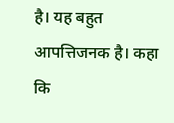है। यह बहुत आपत्तिजनक है। कहा कि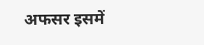अफसर इसमें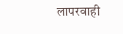लापरवाही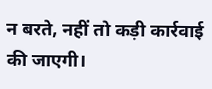न बरते, नहीं तो कड़ी कार्रवाई की जाएगी।